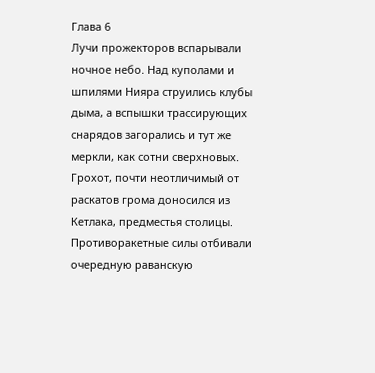Глава 6
Лучи прожекторов вспарывали ночное небо. Над куполами и шпилями Нияра струились клубы дыма, а вспышки трассирующих снарядов загорались и тут же меркли, как сотни сверхновых. Грохот, почти неотличимый от раскатов грома доносился из Кетлака, предместья столицы. Противоракетные силы отбивали очередную раванскую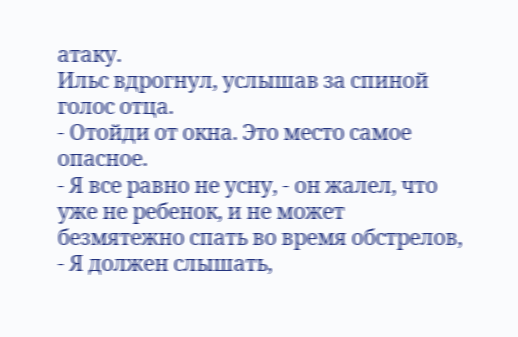атаку.
Ильс вдрогнул, услышав за спиной голос отца.
- Отойди от окна. Это место самое опасное.
- Я все равно не усну, - он жалел, что уже не ребенок, и не может безмятежно спать во время обстрелов, - Я должен слышать,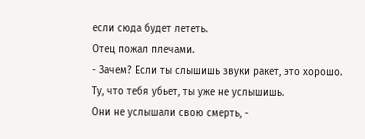если сюда будет лететь.
Отец пожал плечами.
- Зачем? Если ты слышишь звуки ракет, это хорошо. Ту, что тебя убьет, ты уже не услышишь.
Они не услышали свою смерть, -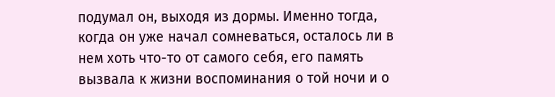подумал он, выходя из дормы. Именно тогда, когда он уже начал сомневаться, осталось ли в нем хоть что-то от самого себя, его память вызвала к жизни воспоминания о той ночи и о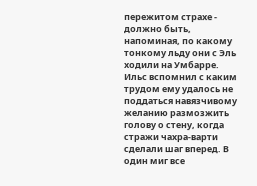пережитом страхе - должно быть, напоминая, по какому тонкому льду они с Эль ходили на Умбарре. Ильс вспомнил с каким трудом ему удалось не поддаться навязчивому желанию размозжить голову о стену, когда стражи чахра-варти сделали шаг вперед. В один миг все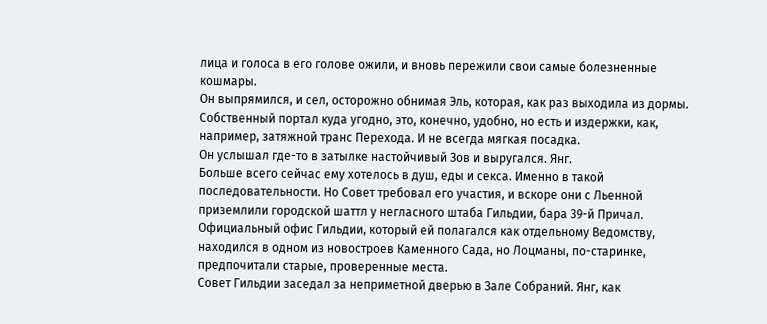лица и голоса в его голове ожили, и вновь пережили свои самые болезненные кошмары.
Он выпрямился, и сел, осторожно обнимая Эль, которая, как раз выходила из дормы. Собственный портал куда угодно, это, конечно, удобно, но есть и издержки, как, например, затяжной транс Перехода. И не всегда мягкая посадка.
Он услышал где-то в затылке настойчивый Зов и выругался. Янг.
Больше всего сейчас ему хотелось в душ, еды и секса. Именно в такой последовательности. Но Совет требовал его участия, и вскоре они с Льенной приземлили городской шаттл у негласного штаба Гильдии, бара 39-й Причал. Официальный офис Гильдии, который ей полагался как отдельному Ведомству, находился в одном из новостроев Каменного Сада, но Лоцманы, по-старинке, предпочитали старые, проверенные места.
Совет Гильдии заседал за неприметной дверью в Зале Собраний. Янг, как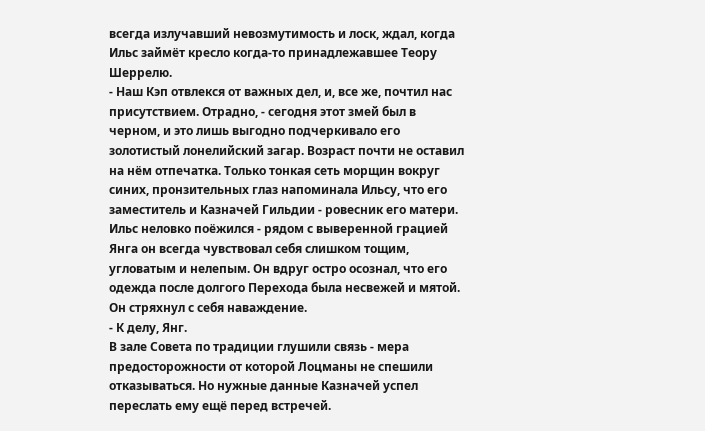всегда излучавший невозмутимость и лоск, ждал, когда Ильс займёт кресло когда-то принадлежавшее Теору Шеррелю.
- Наш Кэп отвлекся от важных дел, и, все же, почтил нас присутствием. Отрадно, - сегодня этот змей был в черном, и это лишь выгодно подчеркивало его золотистый лонелийский загар. Возраст почти не оставил на нём отпечатка. Только тонкая сеть морщин вокруг синих, пронзительных глаз напоминала Ильсу, что его заместитель и Казначей Гильдии - ровесник его матери. Ильс неловко поёжился - рядом с выверенной грацией Янга он всегда чувствовал себя слишком тощим, угловатым и нелепым. Он вдруг остро осознал, что его одежда после долгого Перехода была несвежей и мятой.
Он стряхнул с себя наваждение.
- К делу, Янг.
В зале Совета по традиции глушили связь - мера предосторожности от которой Лоцманы не спешили отказываться. Но нужные данные Казначей успел переслать ему ещё перед встречей.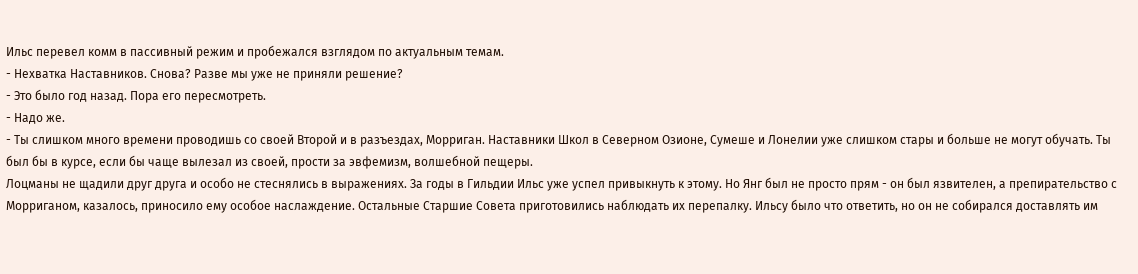Ильс перевел комм в пассивный режим и пробежался взглядом по актуальным темам.
- Нехватка Наставников. Снова? Разве мы уже не приняли решение?
- Это было год назад. Пора его пересмотреть.
- Надо же.
- Ты слишком много времени проводишь со своей Второй и в разъездах, Морриган. Наставники Школ в Северном Озионе, Сумеше и Лонелии уже слишком стары и больше не могут обучать. Ты был бы в курсе, если бы чаще вылезал из своей, прости за эвфемизм, волшебной пещеры.
Лоцманы не щадили друг друга и особо не стеснялись в выражениях. За годы в Гильдии Ильс уже успел привыкнуть к этому. Но Янг был не просто прям - он был язвителен, а препирательство с Морриганом, казалось, приносило ему особое наслаждение. Остальные Старшие Совета приготовились наблюдать их перепалку. Ильсу было что ответить, но он не собирался доставлять им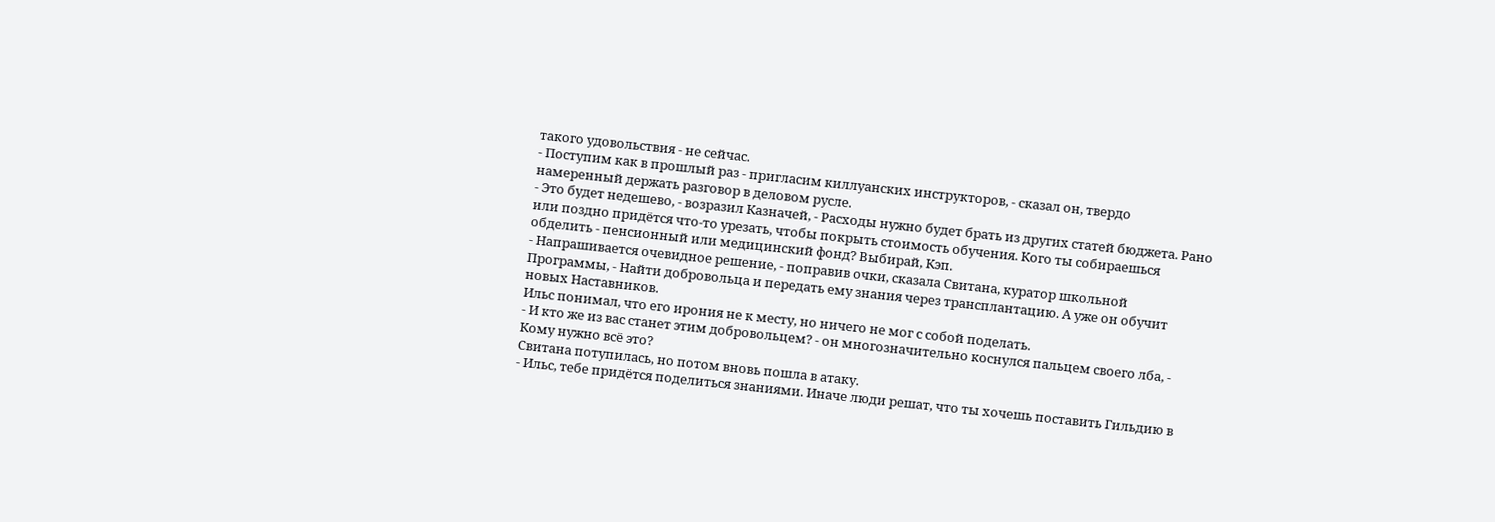такого удовольствия - не сейчас.
- Поступим как в прошлый раз - пригласим киллуанских инструкторов, - сказал он, твердо намеренный держать разговор в деловом русле.
- Это будет недешево, - возразил Казначей, - Расходы нужно будет брать из других статей бюджета. Рано или поздно придётся что-то урезать, чтобы покрыть стоимость обучения. Кого ты собираешься обделить - пенсионный или медицинский фонд? Выбирай, Кэп.
- Напрашивается очевидное решение, - поправив очки, сказала Свитана, куратор школьной Программы, - Найти добровольца и передать ему знания через трансплантацию. А уже он обучит новых Наставников.
Ильс понимал, что его ирония не к месту, но ничего не мог с собой поделать.
- И кто же из вас станет этим добровольцем? - он многозначительно коснулся пальцем своего лба, - Кому нужно всё это?
Свитана потупилась, но потом вновь пошла в атаку.
- Ильс, тебе придётся поделиться знаниями. Иначе люди решат, что ты хочешь поставить Гильдию в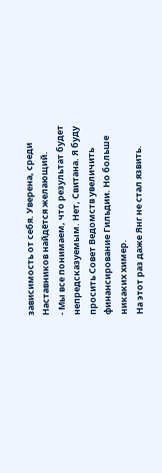зависимость от себя. Уверена, среди Наставников найдётся желающий.
- Мы все понимаем, что результат будет непредсказуемым. Нет, Свитана. Я буду просить Совет Ведомств увеличить финансирование Гильдии. Но больше никаких химер.
На этот раз даже Янг не стал язвить.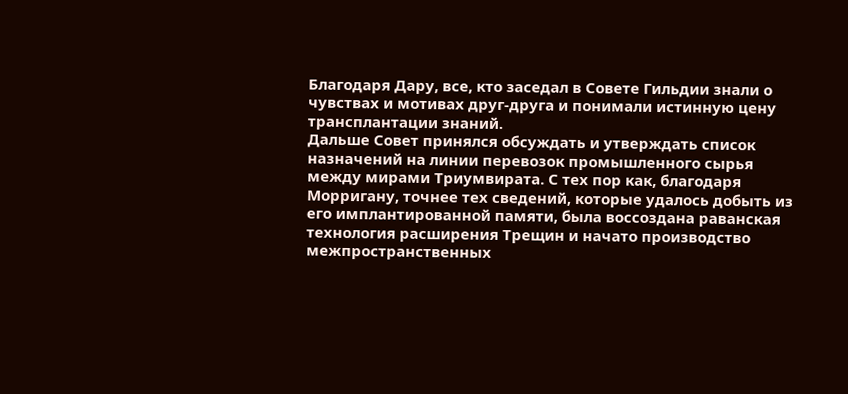Благодаря Дару, все, кто заседал в Совете Гильдии знали о чувствах и мотивах друг-друга и понимали истинную цену трансплантации знаний.
Дальше Совет принялся обсуждать и утверждать список назначений на линии перевозок промышленного сырья между мирами Триумвирата. С тех пор как, благодаря Морригану, точнее тех сведений, которые удалось добыть из его имплантированной памяти, была воссоздана раванская технология расширения Трещин и начато производство межпространственных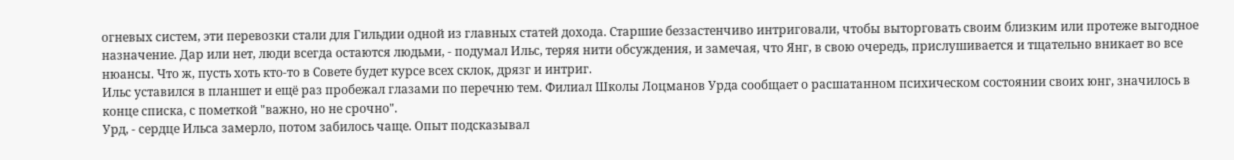огневых систем, эти перевозки стали для Гильдии одной из главных статей дохода. Старшие беззастенчиво интриговали, чтобы выторговать своим близким или протеже выгодное назначение. Дар или нет, люди всегда остаются людьми, - подумал Ильс, теряя нити обсуждения, и замечая, что Янг, в свою очередь, прислушивается и тщательно вникает во все нюансы. Что ж, пусть хоть кто-то в Совете будет курсе всех склок, дрязг и интриг.
Ильс уставился в планшет и ещё раз пробежал глазами по перечню тем. Филиал Школы Лоцманов Урда сообщает о расшатанном психическом состоянии своих юнг, значилось в конце списка, с пометкой "важно, но не срочно".
Урд, - сердце Ильса замерло, потом забилось чаще. Опыт подсказывал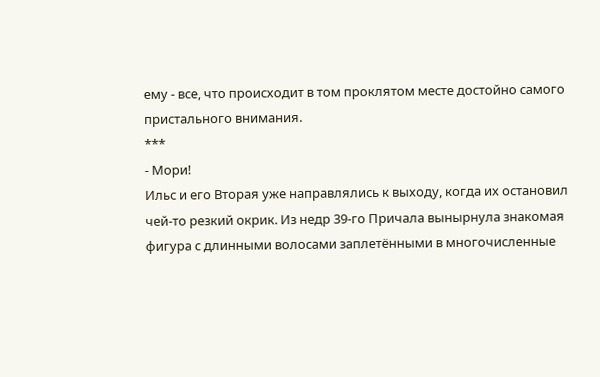ему - все, что происходит в том проклятом месте достойно самого пристального внимания.
***
- Мори!
Ильс и его Вторая уже направлялись к выходу, когда их остановил чей-то резкий окрик. Из недр 39-го Причала вынырнула знакомая фигура с длинными волосами заплетёнными в многочисленные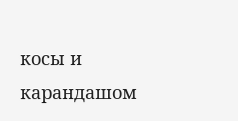косы и карандашом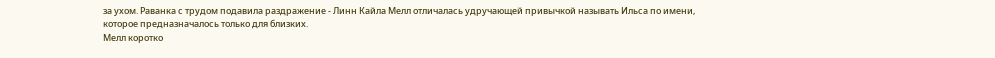за ухом. Раванка с трудом подавила раздражение - Линн Кайла Мелл отличалась удручающей привычкой называть Ильса по имени, которое предназначалось только для близких.
Мелл коротко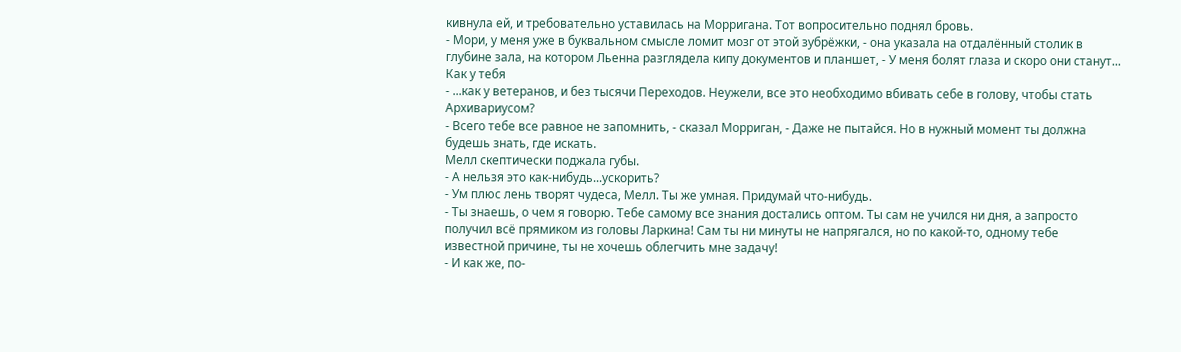кивнула ей, и требовательно уставилась на Морригана. Тот вопросительно поднял бровь.
- Мори, у меня уже в буквальном смысле ломит мозг от этой зубрёжки, - она указала на отдалённый столик в глубине зала, на котором Льенна разглядела кипу документов и планшет, - У меня болят глаза и скоро они станут...
Как у тебя
- ...как у ветеранов, и без тысячи Переходов. Неужели, все это необходимо вбивать себе в голову, чтобы стать Архивариусом?
- Всего тебе все равное не запомнить, - сказал Морриган, - Даже не пытайся. Но в нужный момент ты должна будешь знать, где искать.
Мелл скептически поджала губы.
- А нельзя это как-нибудь...ускорить?
- Ум плюс лень творят чудеса, Мелл. Ты же умная. Придумай что-нибудь.
- Ты знаешь, о чем я говорю. Тебе самому все знания достались оптом. Ты сам не учился ни дня, а запросто получил всё прямиком из головы Ларкина! Сам ты ни минуты не напрягался, но по какой-то, одному тебе известной причине, ты не хочешь облегчить мне задачу!
- И как же, по-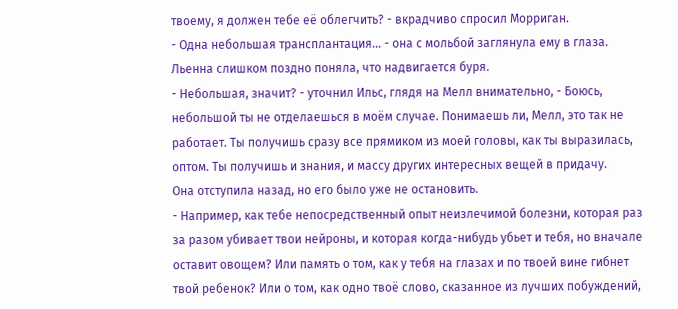твоему, я должен тебе её облегчить? - вкрадчиво спросил Морриган.
- Одна небольшая трансплантация... - она с мольбой заглянула ему в глаза.
Льенна слишком поздно поняла, что надвигается буря.
- Небольшая, значит? - уточнил Ильс, глядя на Мелл внимательно, - Боюсь, небольшой ты не отделаешься в моём случае. Понимаешь ли, Мелл, это так не работает. Ты получишь сразу все прямиком из моей головы, как ты выразилась, оптом. Ты получишь и знания, и массу других интересных вещей в придачу.
Она отступила назад, но его было уже не остановить.
- Например, как тебе непосредственный опыт неизлечимой болезни, которая раз за разом убивает твои нейроны, и которая когда-нибудь убьет и тебя, но вначале оставит овощем? Или память о том, как у тебя на глазах и по твоей вине гибнет твой ребенок? Или о том, как одно твоё слово, сказанное из лучших побуждений,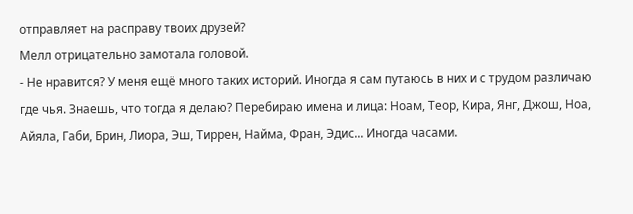отправляет на расправу твоих друзей?
Мелл отрицательно замотала головой.
- Не нравится? У меня ещё много таких историй. Иногда я сам путаюсь в них и с трудом различаю где чья. Знаешь, что тогда я делаю? Перебираю имена и лица: Ноам, Теор, Кира, Янг, Джош, Ноа, Айяла, Габи, Брин, Лиора, Эш, Тиррен, Найма, Фран, Эдис... Иногда часами.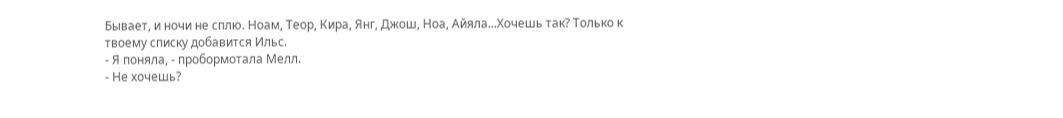Бывает, и ночи не сплю. Ноам, Теор, Кира, Янг, Джош, Ноа, Айяла...Хочешь так? Только к твоему списку добавится Ильс.
- Я поняла, - пробормотала Мелл.
- Не хочешь?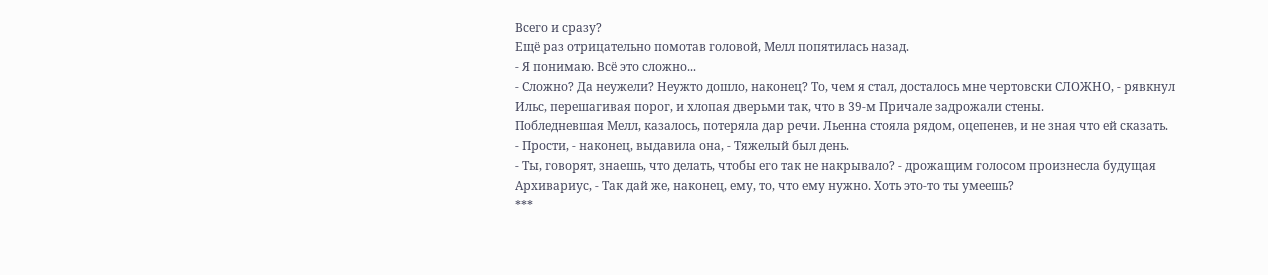Всего и сразу?
Ещё раз отрицательно помотав головой, Мелл попятилась назад.
- Я понимаю. Всё это сложно...
- Сложно? Да неужели? Неужто дошло, наконец? То, чем я стал, досталось мне чертовски СЛОЖНО, - рявкнул Ильс, перешагивая порог, и хлопая дверьми так, что в 39-м Причале задрожали стены.
Побледневшая Мелл, казалось, потеряла дар речи. Льенна стояла рядом, оцепенев, и не зная что ей сказать.
- Прости, - наконец, выдавила она, - Тяжелый был день.
- Ты, говорят, знаешь, что делать, чтобы его так не накрывало? - дрожащим голосом произнесла будущая Архивариус, - Так дай же, наконец, ему, то, что ему нужно. Хоть это-то ты умеешь?
***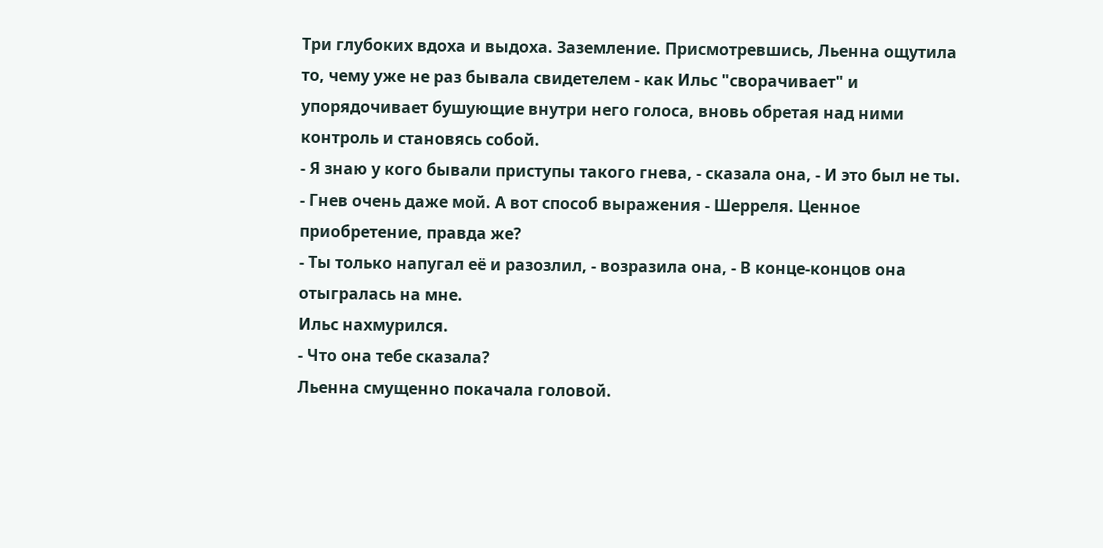Три глубоких вдоха и выдоха. Заземление. Присмотревшись, Льенна ощутила то, чему уже не раз бывала свидетелем - как Ильс "сворачивает" и упорядочивает бушующие внутри него голоса, вновь обретая над ними контроль и становясь собой.
- Я знаю у кого бывали приступы такого гнева, - сказала она, - И это был не ты.
- Гнев очень даже мой. А вот способ выражения - Шерреля. Ценное приобретение, правда же?
- Ты только напугал её и разозлил, - возразила она, - В конце-концов она отыгралась на мне.
Ильс нахмурился.
- Что она тебе сказала?
Льенна смущенно покачала головой.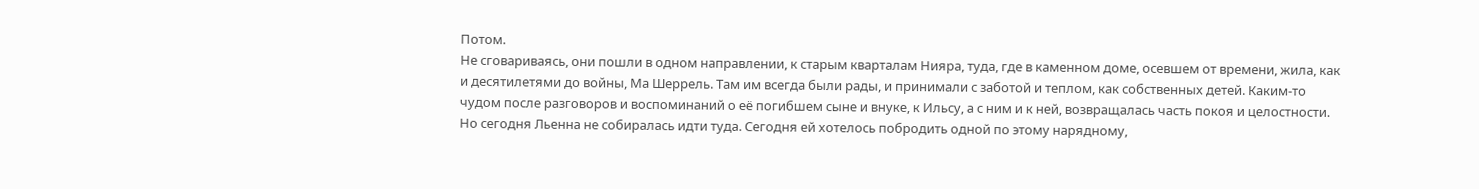Потом.
Не сговариваясь, они пошли в одном направлении, к старым кварталам Нияра, туда, где в каменном доме, осевшем от времени, жила, как и десятилетями до войны, Ма Шеррель. Там им всегда были рады, и принимали с заботой и теплом, как собственных детей. Каким-то чудом после разговоров и воспоминаний о её погибшем сыне и внуке, к Ильсу, а с ним и к ней, возвращалась часть покоя и целостности.
Но сегодня Льенна не собиралась идти туда. Сегодня ей хотелось побродить одной по этому нарядному,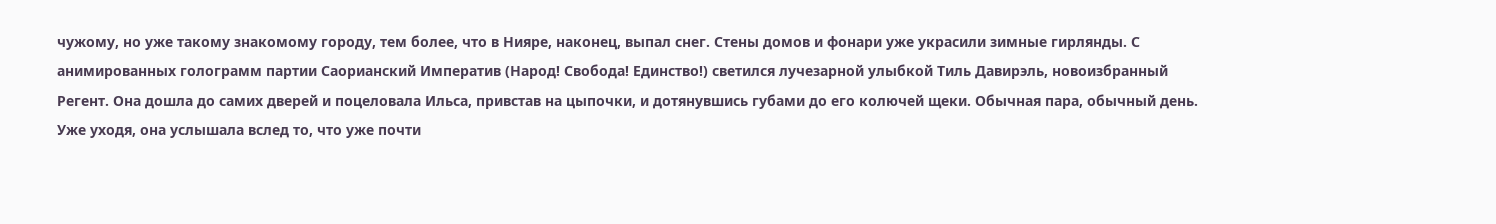чужому, но уже такому знакомому городу, тем более, что в Нияре, наконец, выпал снег. Стены домов и фонари уже украсили зимные гирлянды. С анимированных голограмм партии Саорианский Императив (Народ! Свобода! Единство!) светился лучезарной улыбкой Тиль Давирэль, новоизбранный Регент. Она дошла до самих дверей и поцеловала Ильса, привстав на цыпочки, и дотянувшись губами до его колючей щеки. Обычная пара, обычный день.
Уже уходя, она услышала вслед то, что уже почти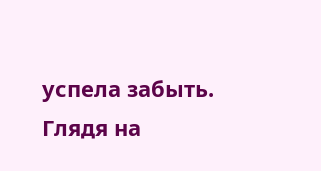успела забыть. Глядя на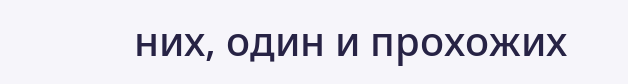них, один и прохожих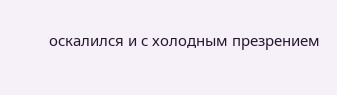оскалился и с холодным презрением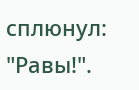сплюнул: "Равы!".